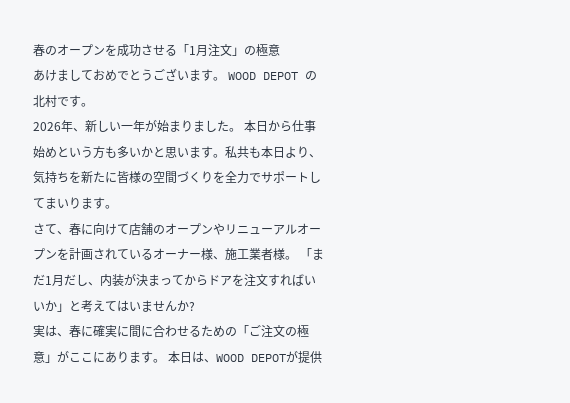春のオープンを成功させる「1月注文」の極意
あけましておめでとうございます。 WOOD DEPOT の北村です。
2026年、新しい一年が始まりました。 本日から仕事始めという方も多いかと思います。私共も本日より、気持ちを新たに皆様の空間づくりを全力でサポートしてまいります。
さて、春に向けて店舗のオープンやリニューアルオープンを計画されているオーナー様、施工業者様。 「まだ1月だし、内装が決まってからドアを注文すればいいか」と考えてはいませんか?
実は、春に確実に間に合わせるための「ご注文の極意」がここにあります。 本日は、WOOD DEPOTが提供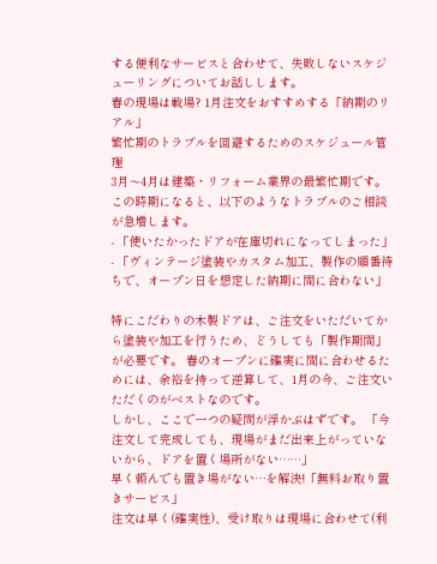する便利なサービスと合わせて、失敗しないスケジューリングについてお話しします。
春の現場は戦場? 1月注文をおすすめする「納期のリアル」
繁忙期のトラブルを回避するためのスケジュール管理
3月〜4月は建築・リフォーム業界の最繁忙期です。 この時期になると、以下のようなトラブルのご相談が急増します。
- 「使いたかったドアが在庫切れになってしまった」
- 「ヴィンテージ塗装やカスタム加工、製作の順番待ちで、オープン日を想定した納期に間に合わない」

特にこだわりの木製ドアは、ご注文をいただいてから塗装や加工を行うため、どうしても「製作期間」が必要です。 春のオープンに確実に間に合わせるためには、余裕を持って逆算して、1月の今、ご注文いただくのがベストなのです。
しかし、ここで一つの疑問が浮かぶはずです。 「今注文して完成しても、現場がまだ出来上がっていないから、ドアを置く場所がない……」
早く頼んでも置き場がない…を解決!「無料お取り置きサービス」
注文は早く(確実性)、受け取りは現場に合わせて(利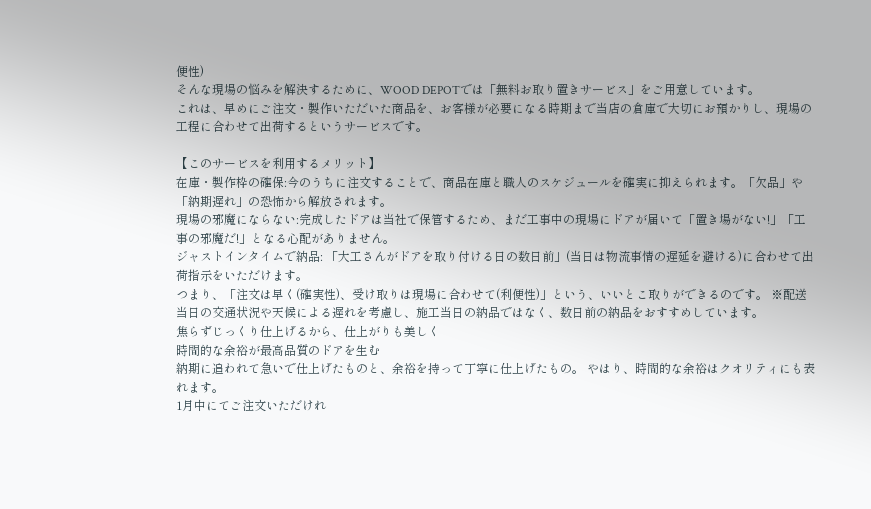便性)
そんな現場の悩みを解決するために、WOOD DEPOTでは「無料お取り置きサービス」をご用意しています。
これは、早めにご注文・製作いただいた商品を、お客様が必要になる時期まで当店の倉庫で大切にお預かりし、現場の工程に合わせて出荷するというサービスです。

【このサービスを利用するメリット】
在庫・製作枠の確保:今のうちに注文することで、商品在庫と職人のスケジュールを確実に抑えられます。「欠品」や「納期遅れ」の恐怖から解放されます。
現場の邪魔にならない:完成したドアは当社で保管するため、まだ工事中の現場にドアが届いて「置き場がない!」「工事の邪魔だ!」となる心配がありません。
ジャストインタイムで納品: 「大工さんがドアを取り付ける日の数日前」(当日は物流事情の遅延を避ける)に合わせて出荷指示をいただけます。
つまり、「注文は早く(確実性)、受け取りは現場に合わせて(利便性)」という、いいとこ取りができるのです。 ※配送当日の交通状況や天候による遅れを考慮し、施工当日の納品ではなく、数日前の納品をおすすめしています。
焦らずじっくり仕上げるから、仕上がりも美しく
時間的な余裕が最高品質のドアを生む
納期に追われて急いで仕上げたものと、余裕を持って丁寧に仕上げたもの。 やはり、時間的な余裕はクオリティにも表れます。
1月中にてご注文いただけれ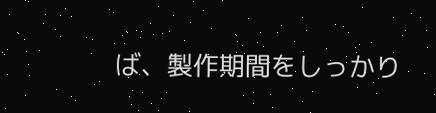ば、製作期間をしっかり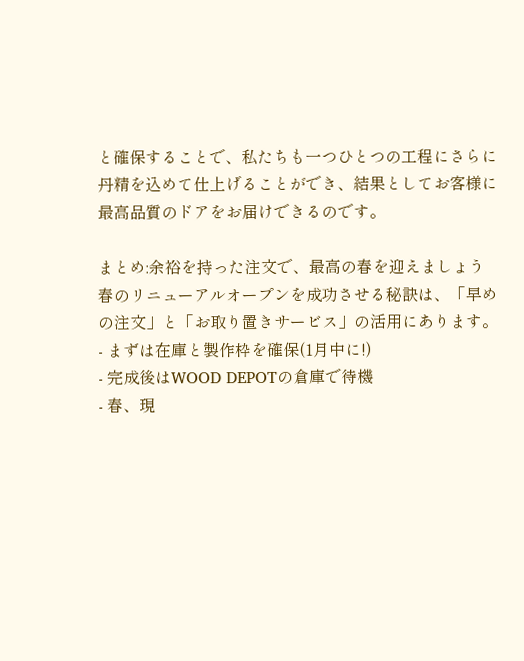と確保することで、私たちも一つひとつの工程にさらに丹精を込めて仕上げることができ、結果としてお客様に最高品質のドアをお届けできるのです。

まとめ:余裕を持った注文で、最高の春を迎えましょう
春のリニューアルオープンを成功させる秘訣は、「早めの注文」と「お取り置きサービス」の活用にあります。
- まずは在庫と製作枠を確保(1月中に!)
- 完成後はWOOD DEPOTの倉庫で待機
- 春、現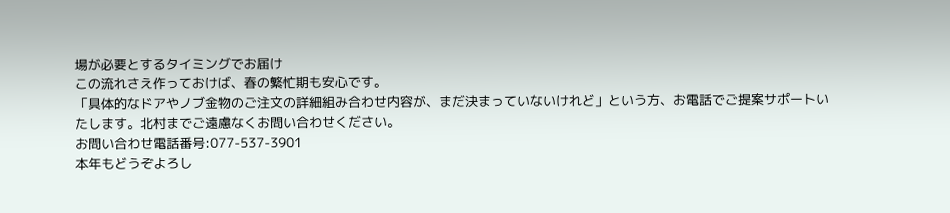場が必要とするタイミングでお届け
この流れさえ作っておけば、春の繁忙期も安心です。
「具体的なドアやノブ金物のご注文の詳細組み合わせ内容が、まだ決まっていないけれど」という方、お電話でご提案サポートいたします。北村までご遠慮なくお問い合わせください。
お問い合わせ電話番号:077-537-3901
本年もどうぞよろし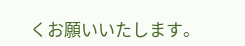くお願いいたします。